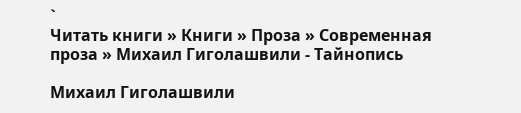`
Читать книги » Книги » Проза » Современная проза » Михаил Гиголашвили - Тайнопись

Михаил Гиголашвили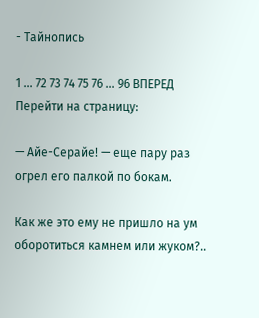- Тайнопись

1 ... 72 73 74 75 76 ... 96 ВПЕРЕД
Перейти на страницу:

— Айе-Серайе! — еще пару раз огрел его палкой по бокам.

Как же это ему не пришло на ум оборотиться камнем или жуком?..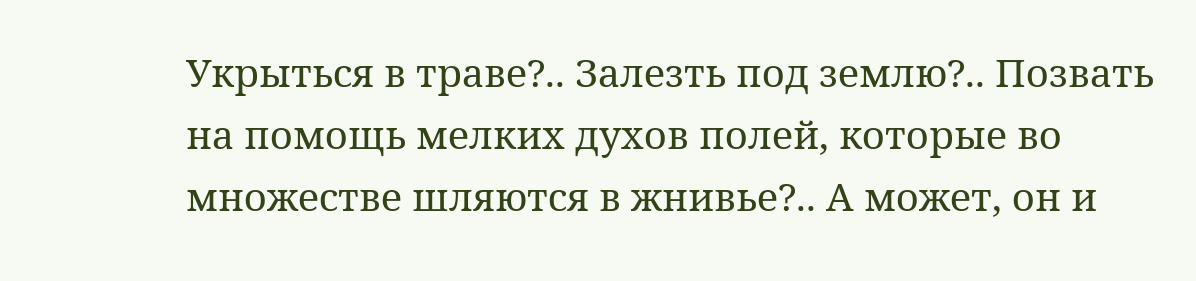Укрыться в траве?.. Залезть под землю?.. Позвать на помощь мелких духов полей, которые во множестве шляются в жнивье?.. А может, он и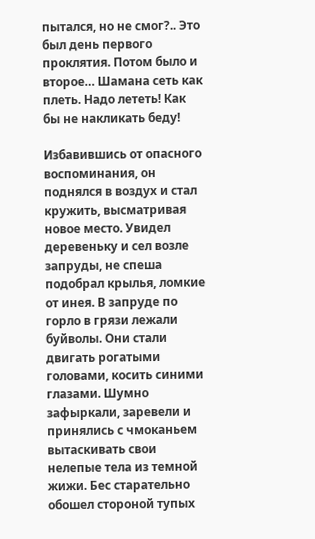пытался, но не смог?.. Это был день первого проклятия. Потом было и второе… Шамана сеть как плеть. Надо лететь! Как бы не накликать беду!

Избавившись от опасного воспоминания, он поднялся в воздух и стал кружить, высматривая новое место. Увидел деревеньку и сел возле запруды, не спеша подобрал крылья, ломкие от инея. В запруде по горло в грязи лежали буйволы. Они стали двигать рогатыми головами, косить синими глазами. Шумно зафыркали, заревели и принялись с чмоканьем вытаскивать свои нелепые тела из темной жижи. Бес старательно обошел стороной тупых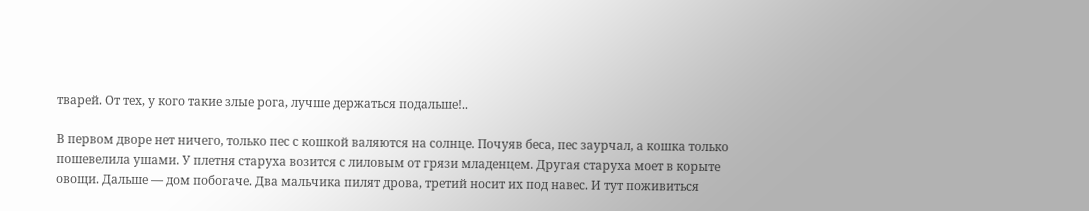тварей. От тех, у кого такие злые рога, лучше держаться подальше!..

В первом дворе нет ничего, только пес с кошкой валяются на солнце. Почуяв беса, пес заурчал, а кошка только пошевелила ушами. У плетня старуха возится с лиловым от грязи младенцем. Другая старуха моет в корыте овощи. Дальше — дом побогаче. Два мальчика пилят дрова, третий носит их под навес. И тут поживиться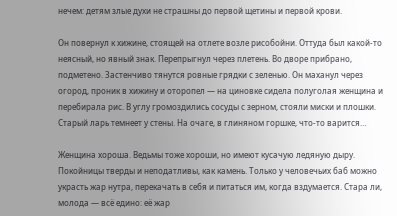нечем: детям злые духи не страшны до первой щетины и первой крови.

Он повернул к хижине, стоящей на отлете возле рисобойни. Оттуда был какой-то неясный, но явный знак. Перепрыгнул через плетень. Во дворе прибрано, подметено. Застенчиво тянутся ровные грядки с зеленью. Он маханул через огород, проник в хижину и оторопел — на циновке сидела полуголая женщина и перебирала рис. В углу громоздились сосуды с зерном, стояли миски и плошки. Старый ларь темнеет у стены. На очаге, в глиняном горшке, что-то варится…

Женщина хороша. Ведьмы тоже хороши, но имеют кусачую ледяную дыру. Покойницы тверды и неподатливы, как камень. Только у человечьих баб можно украсть жар нутра, перекачать в себя и питаться им, когда вздумается. Стара ли, молода — всё едино: её жар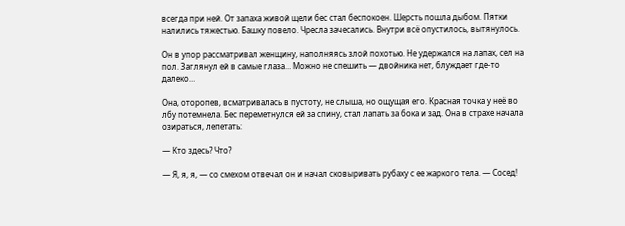всегда при ней. От запаха живой щели бес стал беспокоен. Шерсть пошла дыбом. Пятки налились тяжестью. Башку повело. Чресла зачесались. Внутри всё опустилось, вытянулось.

Он в упор рассматривал женщину, наполняясь злой похотью. Не удержался на лапах, сел на пол. Заглянул ей в самые глаза… Можно не спешить — двойника нет, блуждает где-то далеко…

Она, оторопев, всматривалась в пустоту, не слыша, но ощущая его. Красная точка у неё во лбу потемнела. Бес переметнулся ей за спину, стал лапать за бока и зад. Она в страхе начала озираться, лепетать:

— Кто здесь? Что?

— Я, я, я, — со смехом отвечал он и начал сковыривать рубаху с ее жаркого тела. — Сосед!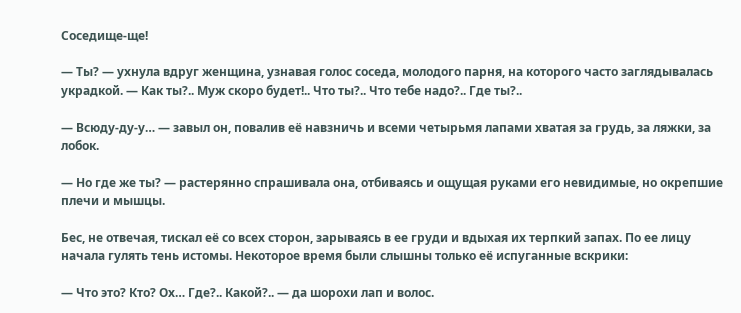Соседище-ще!

— Ты? — ухнула вдруг женщина, узнавая голос соседа, молодого парня, на которого часто заглядывалась украдкой. — Как ты?.. Муж скоро будет!.. Что ты?.. Что тебе надо?.. Где ты?..

— Всюду-ду-у… — завыл он, повалив её навзничь и всеми четырьмя лапами хватая за грудь, за ляжки, за лобок.

— Но где же ты? — растерянно спрашивала она, отбиваясь и ощущая руками его невидимые, но окрепшие плечи и мышцы.

Бес, не отвечая, тискал её со всех сторон, зарываясь в ее груди и вдыхая их терпкий запах. По ее лицу начала гулять тень истомы. Некоторое время были слышны только её испуганные вскрики:

— Что это? Кто? Ох… Где?.. Какой?.. — да шорохи лап и волос.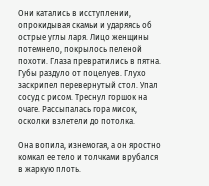Они катались в исступлении, опрокидывая скамьи и ударяясь об острые углы ларя. Лицо женщины потемнело, покрылось пеленой похоти. Глаза превратились в пятна. Губы раздуло от поцелуев. Глухо заскрипел перевернутый стол. Упал сосуд с рисом. Треснул горшок на очаге. Рассыпалась гора мисок, осколки взлетели до потолка.

Она вопила, изнемогая, а он яростно комкал ее тело и толчками врубался в жаркую плоть.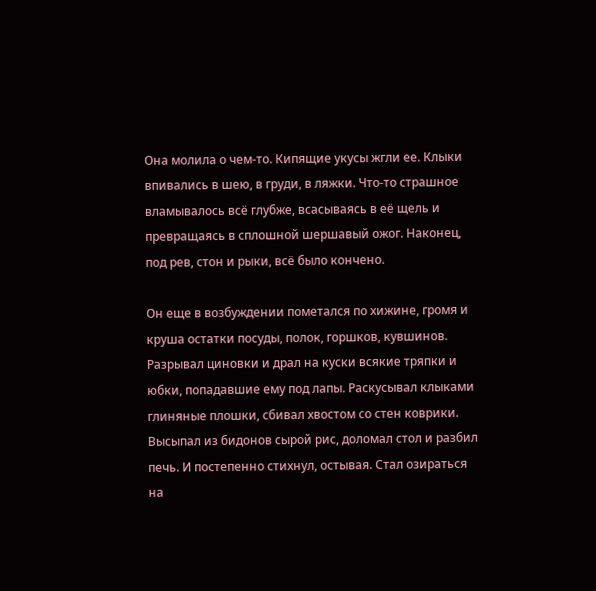Она молила о чем-то. Кипящие укусы жгли ее. Клыки впивались в шею, в груди, в ляжки. Что-то страшное вламывалось всё глубже, всасываясь в её щель и превращаясь в сплошной шершавый ожог. Наконец, под рев, стон и рыки, всё было кончено.

Он еще в возбуждении пометался по хижине, громя и круша остатки посуды, полок, горшков, кувшинов. Разрывал циновки и драл на куски всякие тряпки и юбки, попадавшие ему под лапы. Раскусывал клыками глиняные плошки, сбивал хвостом со стен коврики. Высыпал из бидонов сырой рис, доломал стол и разбил печь. И постепенно стихнул, остывая. Стал озираться на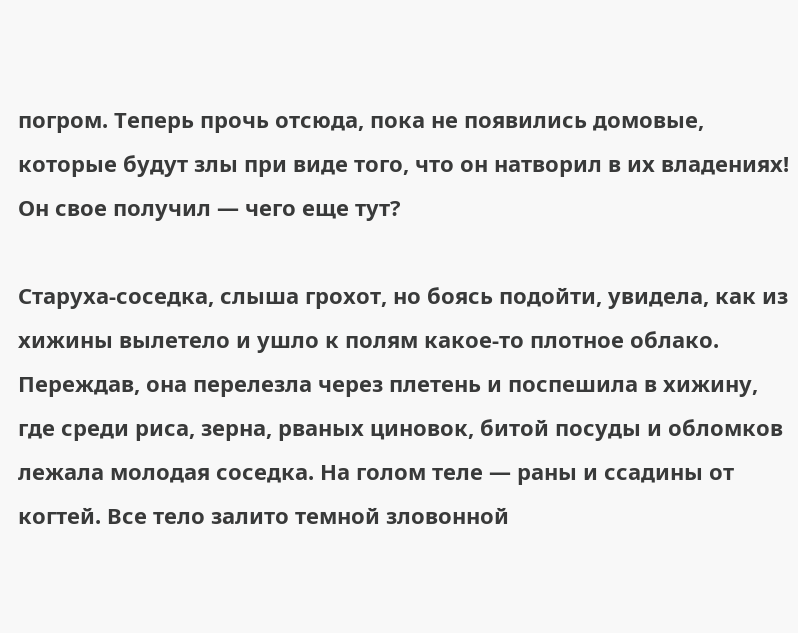погром. Теперь прочь отсюда, пока не появились домовые, которые будут злы при виде того, что он натворил в их владениях! Он свое получил — чего еще тут?

Старуха-соседка, слыша грохот, но боясь подойти, увидела, как из хижины вылетело и ушло к полям какое-то плотное облако. Переждав, она перелезла через плетень и поспешила в хижину, где среди риса, зерна, рваных циновок, битой посуды и обломков лежала молодая соседка. На голом теле — раны и ссадины от когтей. Все тело залито темной зловонной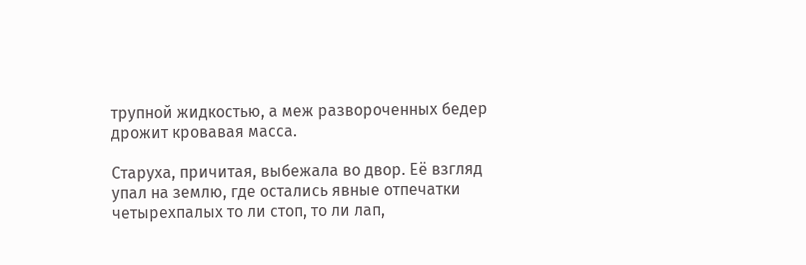трупной жидкостью, а меж развороченных бедер дрожит кровавая масса.

Старуха, причитая, выбежала во двор. Её взгляд упал на землю, где остались явные отпечатки четырехпалых то ли стоп, то ли лап,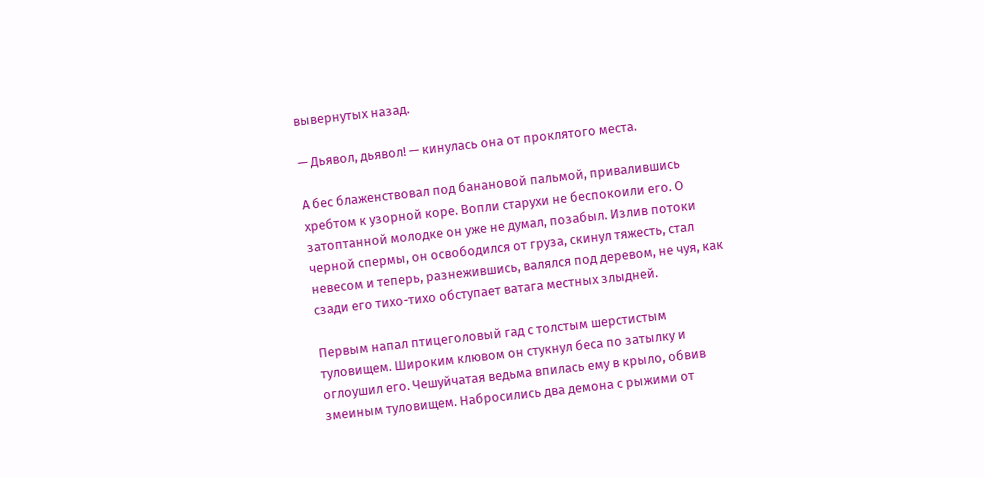вывернутых назад.

— Дьявол, дьявол! — кинулась она от проклятого места.

А бес блаженствовал под банановой пальмой, привалившись хребтом к узорной коре. Вопли старухи не беспокоили его. О затоптанной молодке он уже не думал, позабыл. Излив потоки черной спермы, он освободился от груза, скинул тяжесть, стал невесом и теперь, разнежившись, валялся под деревом, не чуя, как сзади его тихо-тихо обступает ватага местных злыдней.

Первым напал птицеголовый гад с толстым шерстистым туловищем. Широким клювом он стукнул беса по затылку и оглоушил его. Чешуйчатая ведьма впилась ему в крыло, обвив змеиным туловищем. Набросились два демона с рыжими от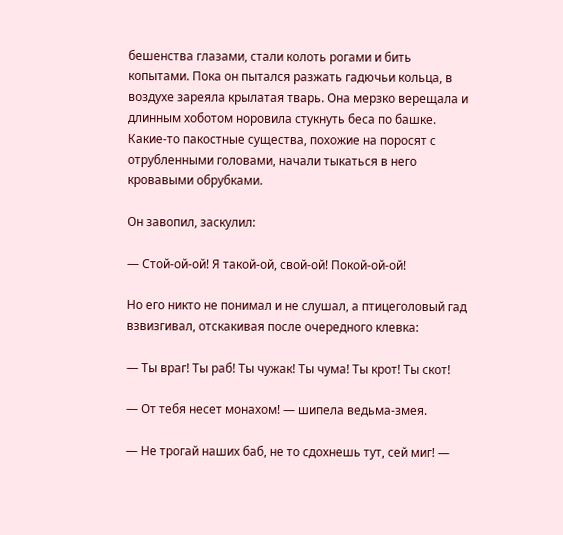бешенства глазами, стали колоть рогами и бить копытами. Пока он пытался разжать гадючьи кольца, в воздухе зареяла крылатая тварь. Она мерзко верещала и длинным хоботом норовила стукнуть беса по башке. Какие-то пакостные существа, похожие на поросят с отрубленными головами, начали тыкаться в него кровавыми обрубками.

Он завопил, заскулил:

— Стой-ой-ой! Я такой-ой, свой-ой! Покой-ой-ой!

Но его никто не понимал и не слушал, а птицеголовый гад взвизгивал, отскакивая после очередного клевка:

— Ты враг! Ты раб! Ты чужак! Ты чума! Ты крот! Ты скот!

— От тебя несет монахом! — шипела ведьма-змея.

— Не трогай наших баб, не то сдохнешь тут, сей миг! —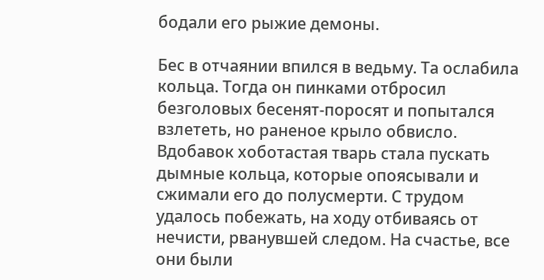бодали его рыжие демоны.

Бес в отчаянии впился в ведьму. Та ослабила кольца. Тогда он пинками отбросил безголовых бесенят-поросят и попытался взлететь, но раненое крыло обвисло. Вдобавок хоботастая тварь стала пускать дымные кольца, которые опоясывали и сжимали его до полусмерти. С трудом удалось побежать, на ходу отбиваясь от нечисти, рванувшей следом. На счастье, все они были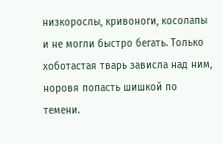низкорослы, кривоноги, косолапы и не могли быстро бегать. Только хоботастая тварь зависла над ним, норовя попасть шишкой по темени.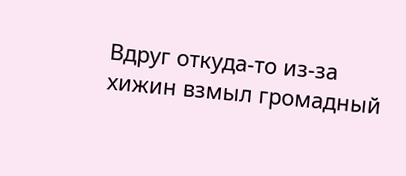Вдруг откуда-то из-за хижин взмыл громадный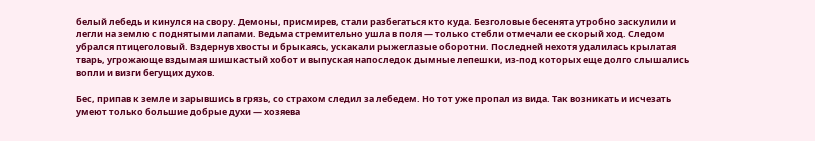белый лебедь и кинулся на свору. Демоны, присмирев, стали разбегаться кто куда. Безголовые бесенята утробно заскулили и легли на землю с поднятыми лапами. Ведьма стремительно ушла в поля — только стебли отмечали ее скорый ход. Следом убрался птицеголовый. Вздернув хвосты и брыкаясь, ускакали рыжеглазые оборотни. Последней нехотя удалилась крылатая тварь, угрожающе вздымая шишкастый хобот и выпуская напоследок дымные лепешки, из-под которых еще долго слышались вопли и визги бегущих духов.

Бес, припав к земле и зарывшись в грязь, со страхом следил за лебедем. Но тот уже пропал из вида. Так возникать и исчезать умеют только большие добрые духи — хозяева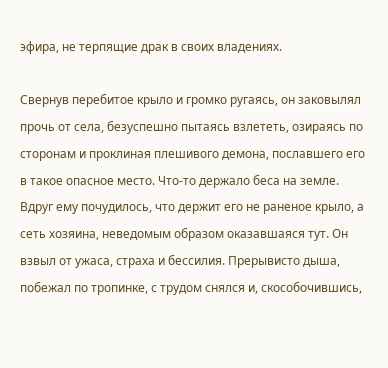эфира, не терпящие драк в своих владениях.

Свернув перебитое крыло и громко ругаясь, он заковылял прочь от села, безуспешно пытаясь взлететь, озираясь по сторонам и проклиная плешивого демона, пославшего его в такое опасное место. Что-то держало беса на земле. Вдруг ему почудилось, что держит его не раненое крыло, а сеть хозяина, неведомым образом оказавшаяся тут. Он взвыл от ужаса, страха и бессилия. Прерывисто дыша, побежал по тропинке, с трудом снялся и, скособочившись,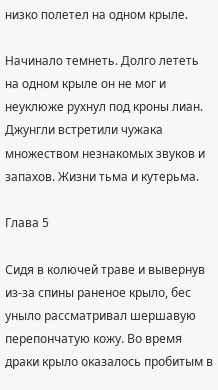низко полетел на одном крыле.

Начинало темнеть. Долго лететь на одном крыле он не мог и неуклюже рухнул под кроны лиан. Джунгли встретили чужака множеством незнакомых звуков и запахов. Жизни тьма и кутерьма.

Глава 5

Сидя в колючей траве и вывернув из-за спины раненое крыло, бес уныло рассматривал шершавую перепончатую кожу. Во время драки крыло оказалось пробитым в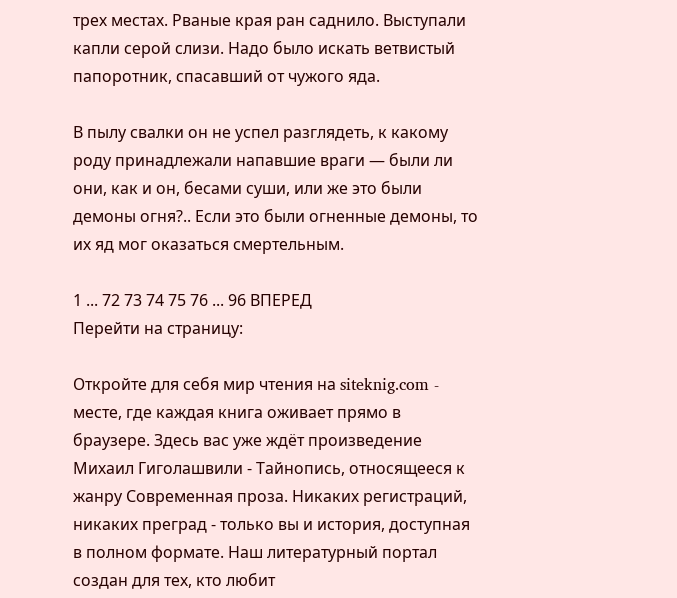трех местах. Рваные края ран саднило. Выступали капли серой слизи. Надо было искать ветвистый папоротник, спасавший от чужого яда.

В пылу свалки он не успел разглядеть, к какому роду принадлежали напавшие враги — были ли они, как и он, бесами суши, или же это были демоны огня?.. Если это были огненные демоны, то их яд мог оказаться смертельным.

1 ... 72 73 74 75 76 ... 96 ВПЕРЕД
Перейти на страницу:

Откройте для себя мир чтения на siteknig.com - месте, где каждая книга оживает прямо в браузере. Здесь вас уже ждёт произведение Михаил Гиголашвили - Тайнопись, относящееся к жанру Современная проза. Никаких регистраций, никаких преград - только вы и история, доступная в полном формате. Наш литературный портал создан для тех, кто любит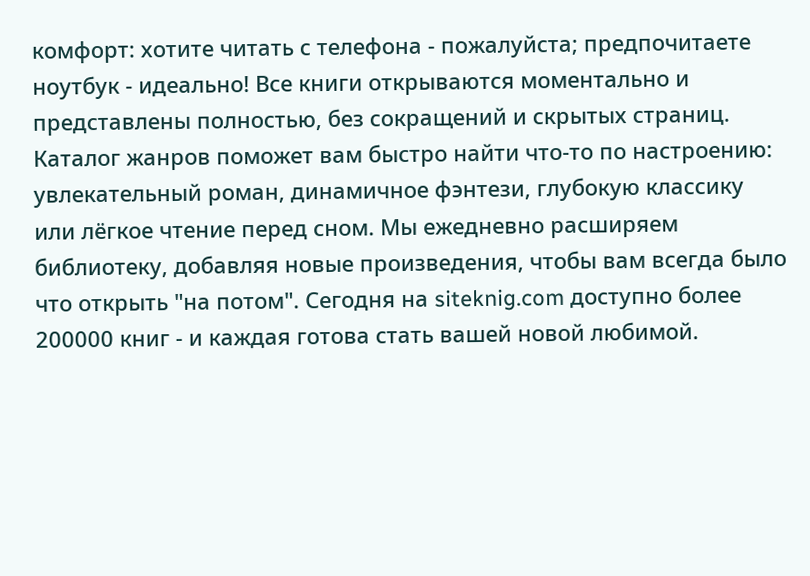комфорт: хотите читать с телефона - пожалуйста; предпочитаете ноутбук - идеально! Все книги открываются моментально и представлены полностью, без сокращений и скрытых страниц. Каталог жанров поможет вам быстро найти что-то по настроению: увлекательный роман, динамичное фэнтези, глубокую классику или лёгкое чтение перед сном. Мы ежедневно расширяем библиотеку, добавляя новые произведения, чтобы вам всегда было что открыть "на потом". Сегодня на siteknig.com доступно более 200000 книг - и каждая готова стать вашей новой любимой.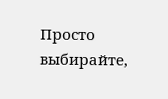Просто выбирайте,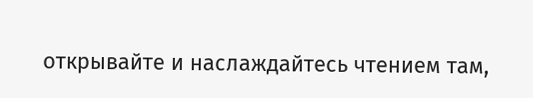открывайте и наслаждайтесь чтением там,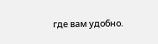где вам удобно.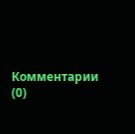Комментарии (0)